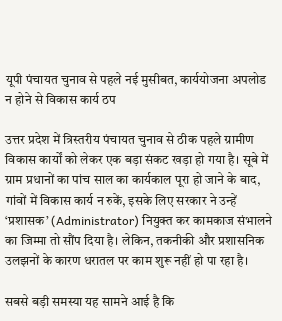यूपी पंचायत चुनाव से पहले नई मुसीबत, कार्ययोजना अपलोड न होने से विकास कार्य ठप

उत्तर प्रदेश में त्रिस्तरीय पंचायत चुनाव से ठीक पहले ग्रामीण विकास कार्यों को लेकर एक बड़ा संकट खड़ा हो गया है। सूबे में ग्राम प्रधानों का पांच साल का कार्यकाल पूरा हो जाने के बाद, गांवों में विकास कार्य न रुकें, इसके लिए सरकार ने उन्हें ‘प्रशासक’ (Administrator) नियुक्त कर कामकाज संभालने का जिम्मा तो सौंप दिया है। लेकिन, तकनीकी और प्रशासनिक उलझनों के कारण धरातल पर काम शुरू नहीं हो पा रहा है।

सबसे बड़ी समस्या यह सामने आई है कि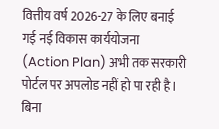वित्तीय वर्ष 2026-27 के लिए बनाई गई नई विकास कार्ययोजना (Action Plan) अभी तक सरकारी पोर्टल पर अपलोड नहीं हो पा रही है। बिना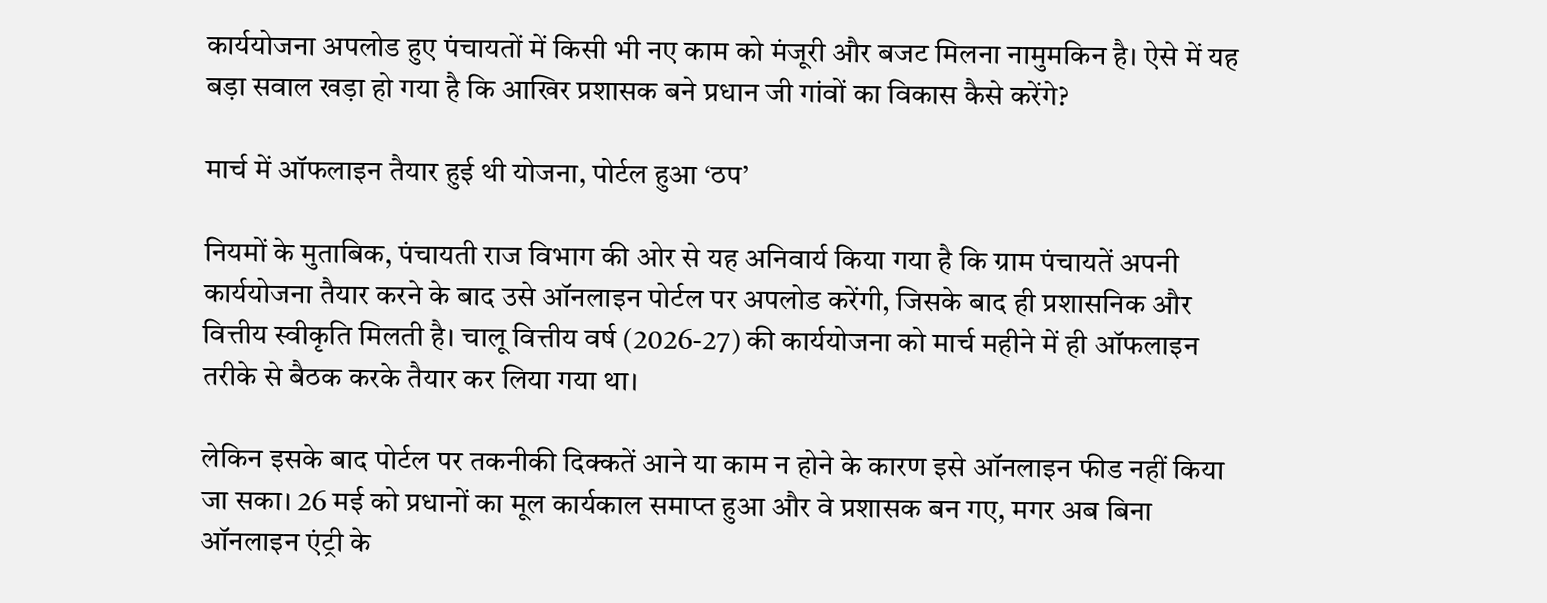कार्ययोजना अपलोड हुए पंचायतों में किसी भी नए काम को मंजूरी और बजट मिलना नामुमकिन है। ऐसे में यह बड़ा सवाल खड़ा हो गया है कि आखिर प्रशासक बने प्रधान जी गांवों का विकास कैसे करेंगे?

मार्च में ऑफलाइन तैयार हुई थी योजना, पोर्टल हुआ ‘ठप’

नियमों के मुताबिक, पंचायती राज विभाग की ओर से यह अनिवार्य किया गया है कि ग्राम पंचायतें अपनी कार्ययोजना तैयार करने के बाद उसे ऑनलाइन पोर्टल पर अपलोड करेंगी, जिसके बाद ही प्रशासनिक और वित्तीय स्वीकृति मिलती है। चालू वित्तीय वर्ष (2026-27) की कार्ययोजना को मार्च महीने में ही ऑफलाइन तरीके से बैठक करके तैयार कर लिया गया था।

लेकिन इसके बाद पोर्टल पर तकनीकी दिक्कतें आने या काम न होने के कारण इसे ऑनलाइन फीड नहीं किया जा सका। 26 मई को प्रधानों का मूल कार्यकाल समाप्त हुआ और वे प्रशासक बन गए, मगर अब बिना ऑनलाइन एंट्री के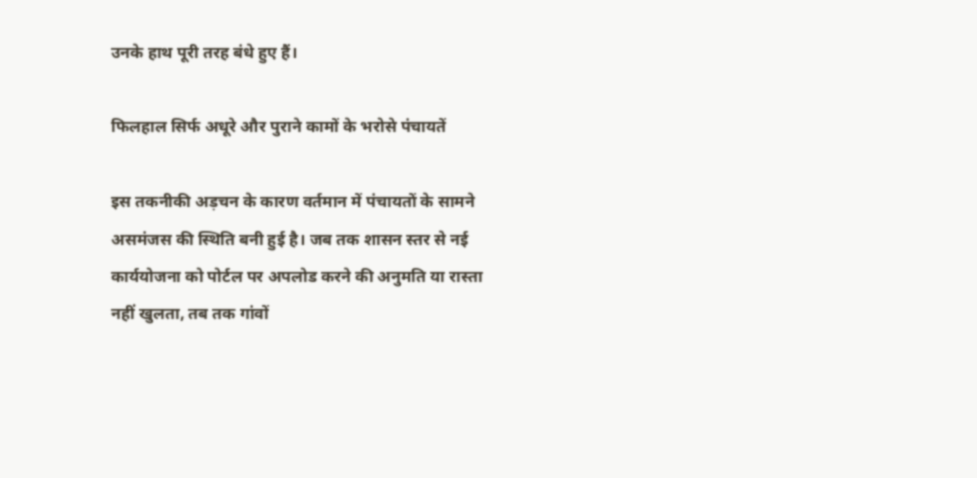उनके हाथ पूरी तरह बंधे हुए हैं।

फिलहाल सिर्फ अधूरे और पुराने कामों के भरोसे पंचायतें

इस तकनीकी अड़चन के कारण वर्तमान में पंचायतों के सामने असमंजस की स्थिति बनी हुई है। जब तक शासन स्तर से नई कार्ययोजना को पोर्टल पर अपलोड करने की अनुमति या रास्ता नहीं खुलता, तब तक गांवों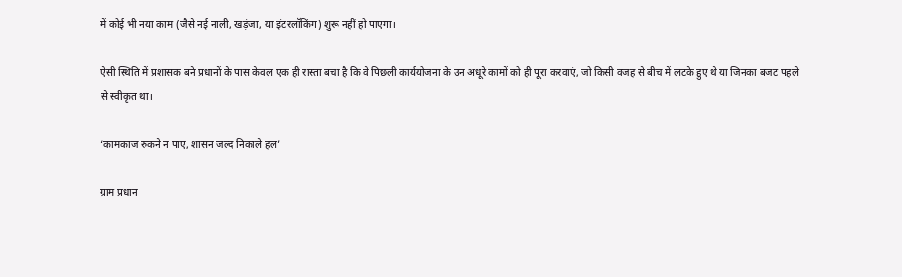में कोई भी नया काम (जैसे नई नाली, खड़ंजा, या इंटरलॉकिंग) शुरू नहीं हो पाएगा।

ऐसी स्थिति में प्रशासक बने प्रधानों के पास केवल एक ही रास्ता बचा है कि वे पिछली कार्ययोजना के उन अधूरे कामों को ही पूरा करवाएं, जो किसी वजह से बीच में लटके हुए थे या जिनका बजट पहले से स्वीकृत था।

‘कामकाज रुकने न पाए, शासन जल्द निकाले हल’

ग्राम प्रधान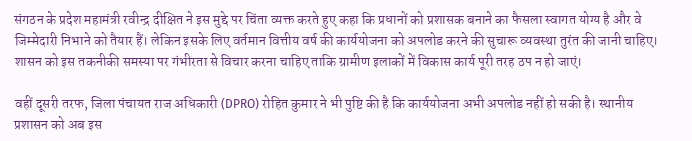संगठन के प्रदेश महामंत्री रवीन्द्र दीक्षित ने इस मुद्दे पर चिंता व्यक्त करते हुए कहा कि प्रधानों को प्रशासक बनाने का फैसला स्वागत योग्य है और वे जिम्मेदारी निभाने को तैयार हैं। लेकिन इसके लिए वर्तमान वित्तीय वर्ष की कार्ययोजना को अपलोड करने की सुचारू व्यवस्था तुरंत की जानी चाहिए। शासन को इस तकनीकी समस्या पर गंभीरता से विचार करना चाहिए ताकि ग्रामीण इलाकों में विकास कार्य पूरी तरह ठप न हो जाएं।

वहीं दूसरी तरफ, जिला पंचायत राज अधिकारी (DPRO) रोहित कुमार ने भी पुष्टि की है कि कार्ययोजना अभी अपलोड नहीं हो सकी है। स्थानीय प्रशासन को अब इस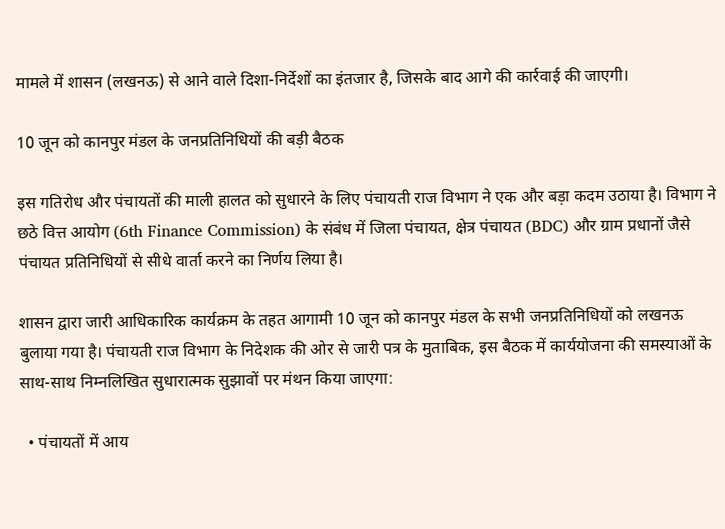मामले में शासन (लखनऊ) से आने वाले दिशा-निर्देशों का इंतजार है, जिसके बाद आगे की कार्रवाई की जाएगी।

10 जून को कानपुर मंडल के जनप्रतिनिधियों की बड़ी बैठक

इस गतिरोध और पंचायतों की माली हालत को सुधारने के लिए पंचायती राज विभाग ने एक और बड़ा कदम उठाया है। विभाग ने छठे वित्त आयोग (6th Finance Commission) के संबंध में जिला पंचायत, क्षेत्र पंचायत (BDC) और ग्राम प्रधानों जैसे पंचायत प्रतिनिधियों से सीधे वार्ता करने का निर्णय लिया है।

शासन द्वारा जारी आधिकारिक कार्यक्रम के तहत आगामी 10 जून को कानपुर मंडल के सभी जनप्रतिनिधियों को लखनऊ बुलाया गया है। पंचायती राज विभाग के निदेशक की ओर से जारी पत्र के मुताबिक, इस बैठक में कार्ययोजना की समस्याओं के साथ-साथ निम्नलिखित सुधारात्मक सुझावों पर मंथन किया जाएगा:

  • पंचायतों में आय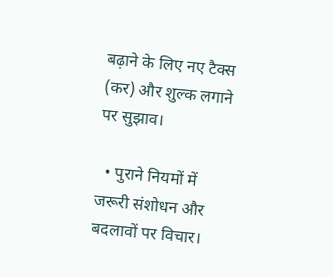बढ़ाने के लिए नए टैक्स (कर) और शुल्क लगाने पर सुझाव।

  • पुराने नियमों में जरूरी संशोधन और बदलावों पर विचार।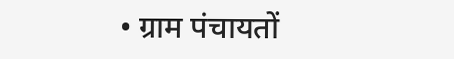• ग्राम पंचायतों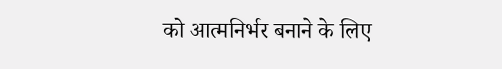को आत्मनिर्भर बनाने के लिए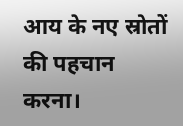आय के नए स्रोतों की पहचान करना।